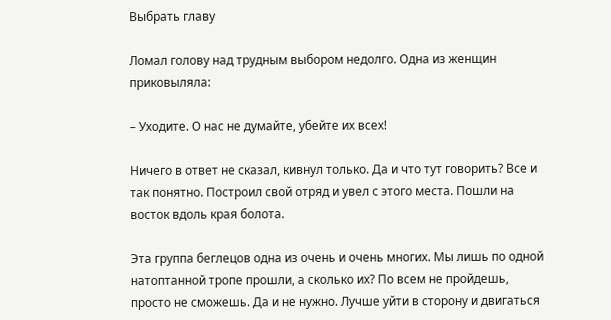Выбрать главу

Ломал голову над трудным выбором недолго. Одна из женщин приковыляла:

– Уходите. О нас не думайте, убейте их всех!

Ничего в ответ не сказал, кивнул только. Да и что тут говорить? Все и так понятно. Построил свой отряд и увел с этого места. Пошли на восток вдоль края болота.

Эта группа беглецов одна из очень и очень многих. Мы лишь по одной натоптанной тропе прошли, а сколько их? По всем не пройдешь, просто не сможешь. Да и не нужно. Лучше уйти в сторону и двигаться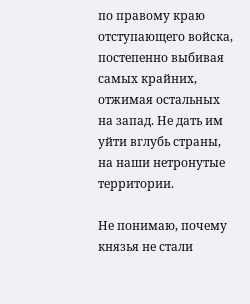по правому краю отступающего войска, постепенно выбивая самых крайних, отжимая остальных на запад. Не дать им уйти вглубь страны, на наши нетронутые территории.

Не понимаю, почему князья не стали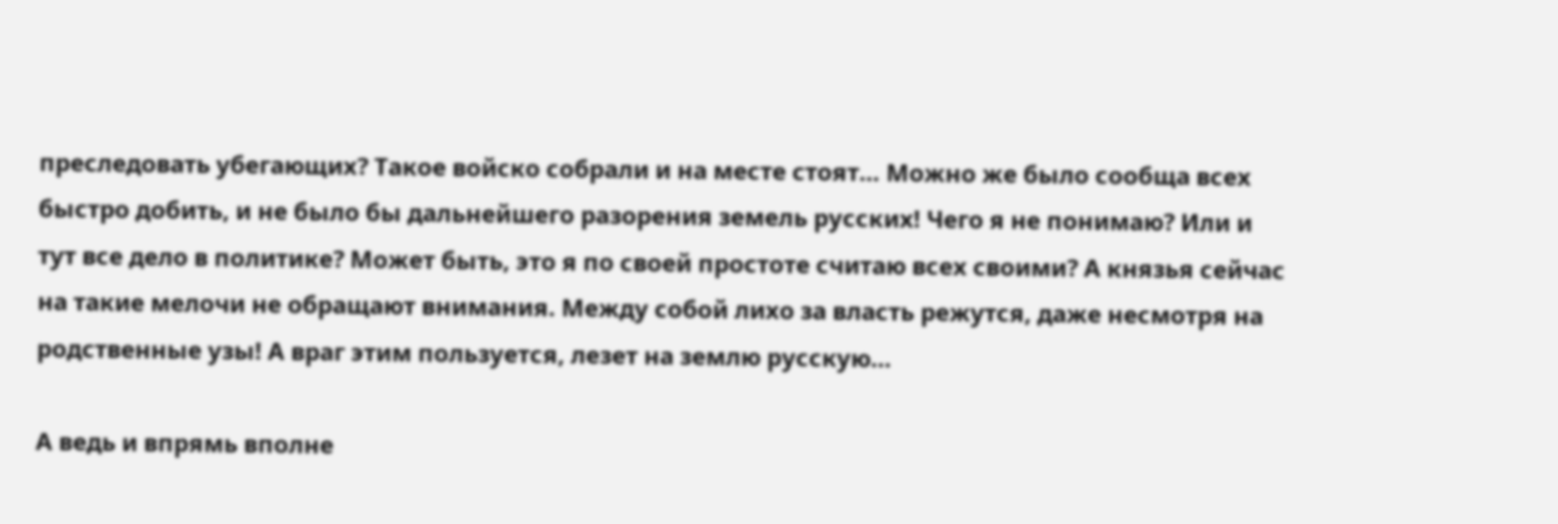преследовать убегающих? Такое войско собрали и на месте стоят… Можно же было сообща всех быстро добить, и не было бы дальнейшего разорения земель русских! Чего я не понимаю? Или и тут все дело в политике? Может быть, это я по своей простоте считаю всех своими? А князья сейчас на такие мелочи не обращают внимания. Между собой лихо за власть режутся, даже несмотря на родственные узы! А враг этим пользуется, лезет на землю русскую…

А ведь и впрямь вполне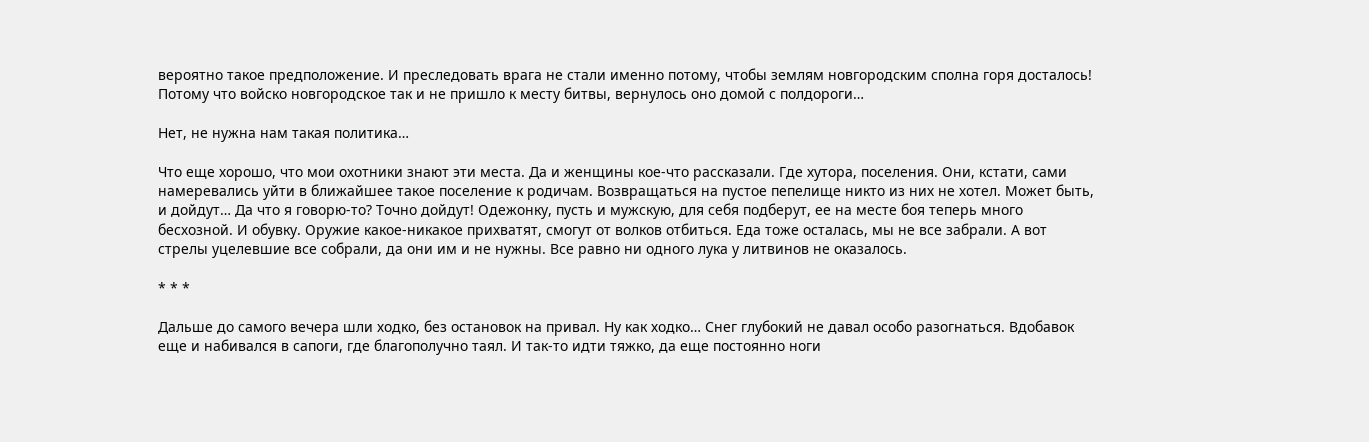вероятно такое предположение. И преследовать врага не стали именно потому, чтобы землям новгородским сполна горя досталось! Потому что войско новгородское так и не пришло к месту битвы, вернулось оно домой с полдороги…

Нет, не нужна нам такая политика…

Что еще хорошо, что мои охотники знают эти места. Да и женщины кое-что рассказали. Где хутора, поселения. Они, кстати, сами намеревались уйти в ближайшее такое поселение к родичам. Возвращаться на пустое пепелище никто из них не хотел. Может быть, и дойдут… Да что я говорю-то? Точно дойдут! Одежонку, пусть и мужскую, для себя подберут, ее на месте боя теперь много бесхозной. И обувку. Оружие какое-никакое прихватят, смогут от волков отбиться. Еда тоже осталась, мы не все забрали. А вот стрелы уцелевшие все собрали, да они им и не нужны. Все равно ни одного лука у литвинов не оказалось.

* * *

Дальше до самого вечера шли ходко, без остановок на привал. Ну как ходко… Снег глубокий не давал особо разогнаться. Вдобавок еще и набивался в сапоги, где благополучно таял. И так-то идти тяжко, да еще постоянно ноги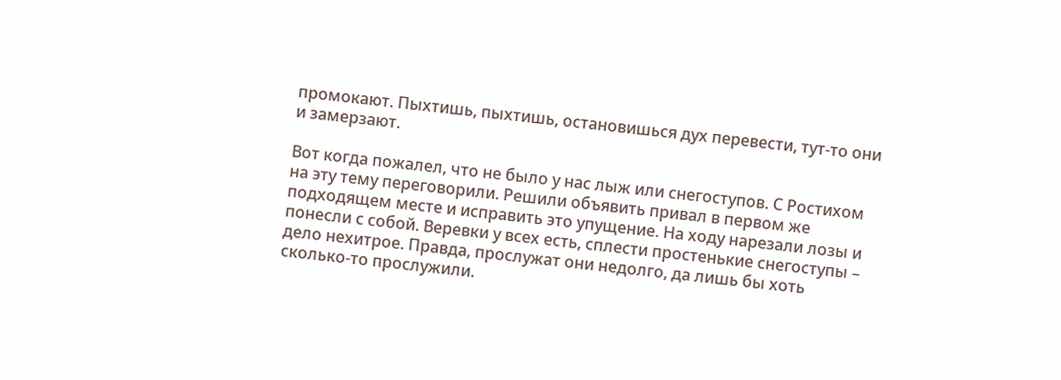промокают. Пыхтишь, пыхтишь, остановишься дух перевести, тут-то они и замерзают.

Вот когда пожалел, что не было у нас лыж или снегоступов. С Ростихом на эту тему переговорили. Решили объявить привал в первом же подходящем месте и исправить это упущение. На ходу нарезали лозы и понесли с собой. Веревки у всех есть, сплести простенькие снегоступы – дело нехитрое. Правда, прослужат они недолго, да лишь бы хоть сколько-то прослужили.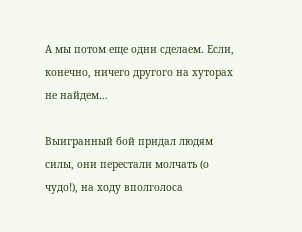А мы потом еще одни сделаем. Если, конечно, ничего другого на хуторах не найдем…

Выигранный бой придал людям силы, они перестали молчать (о чудо!), на ходу вполголоса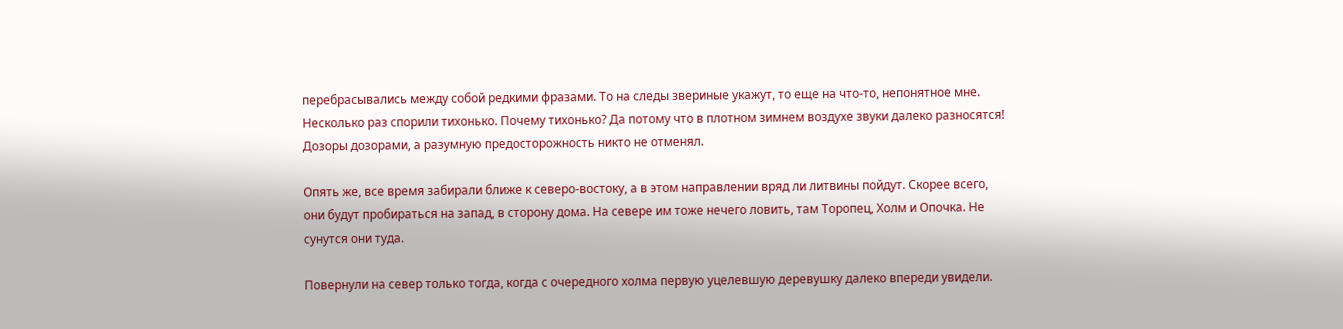перебрасывались между собой редкими фразами. То на следы звериные укажут, то еще на что-то, непонятное мне. Несколько раз спорили тихонько. Почему тихонько? Да потому что в плотном зимнем воздухе звуки далеко разносятся! Дозоры дозорами, а разумную предосторожность никто не отменял.

Опять же, все время забирали ближе к северо-востоку, а в этом направлении вряд ли литвины пойдут. Скорее всего, они будут пробираться на запад, в сторону дома. На севере им тоже нечего ловить, там Торопец, Холм и Опочка. Не сунутся они туда.

Повернули на север только тогда, когда с очередного холма первую уцелевшую деревушку далеко впереди увидели.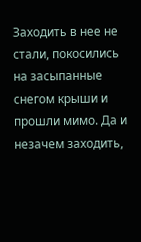Заходить в нее не стали, покосились на засыпанные снегом крыши и прошли мимо. Да и незачем заходить,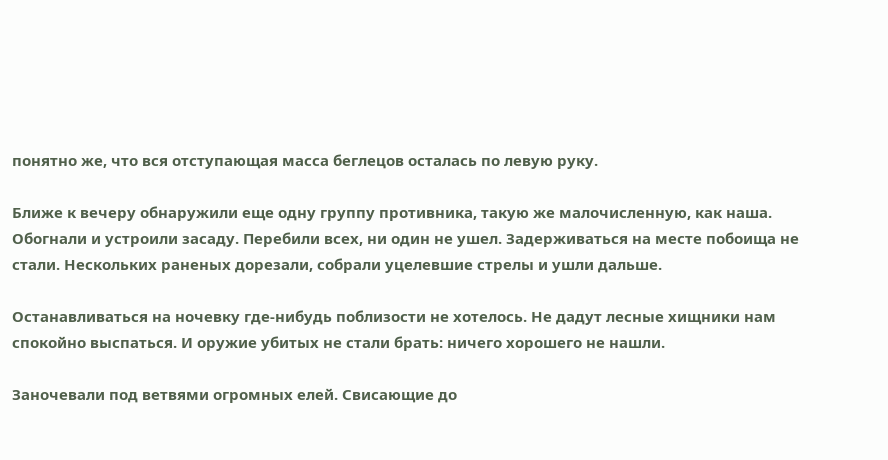понятно же, что вся отступающая масса беглецов осталась по левую руку.

Ближе к вечеру обнаружили еще одну группу противника, такую же малочисленную, как наша. Обогнали и устроили засаду. Перебили всех, ни один не ушел. Задерживаться на месте побоища не стали. Нескольких раненых дорезали, собрали уцелевшие стрелы и ушли дальше.

Останавливаться на ночевку где-нибудь поблизости не хотелось. Не дадут лесные хищники нам спокойно выспаться. И оружие убитых не стали брать: ничего хорошего не нашли.

Заночевали под ветвями огромных елей. Свисающие до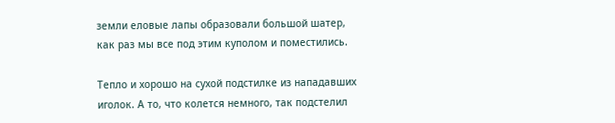земли еловые лапы образовали большой шатер, как раз мы все под этим куполом и поместились.

Тепло и хорошо на сухой подстилке из нападавших иголок. А то, что колется немного, так подстелил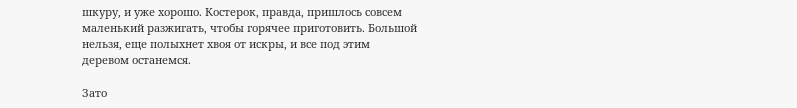шкуру, и уже хорошо. Костерок, правда, пришлось совсем маленький разжигать, чтобы горячее приготовить. Большой нельзя, еще полыхнет хвоя от искры, и все под этим деревом останемся.

Зато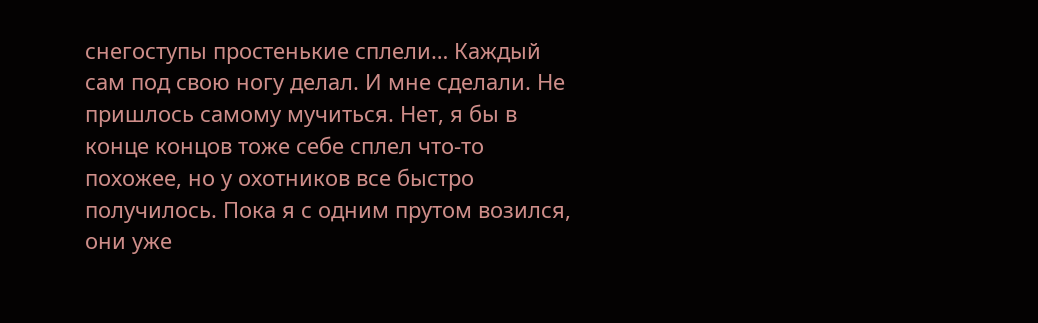снегоступы простенькие сплели… Каждый сам под свою ногу делал. И мне сделали. Не пришлось самому мучиться. Нет, я бы в конце концов тоже себе сплел что-то похожее, но у охотников все быстро получилось. Пока я с одним прутом возился, они уже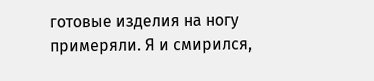готовые изделия на ногу примеряли. Я и смирился,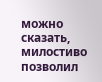можно сказать, милостиво позволил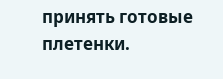принять готовые плетенки.